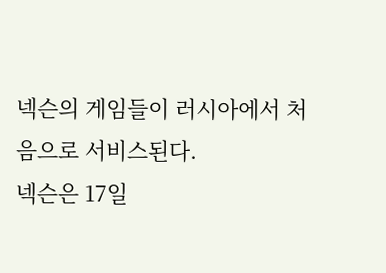넥슨의 게임들이 러시아에서 처음으로 서비스된다.
넥슨은 17일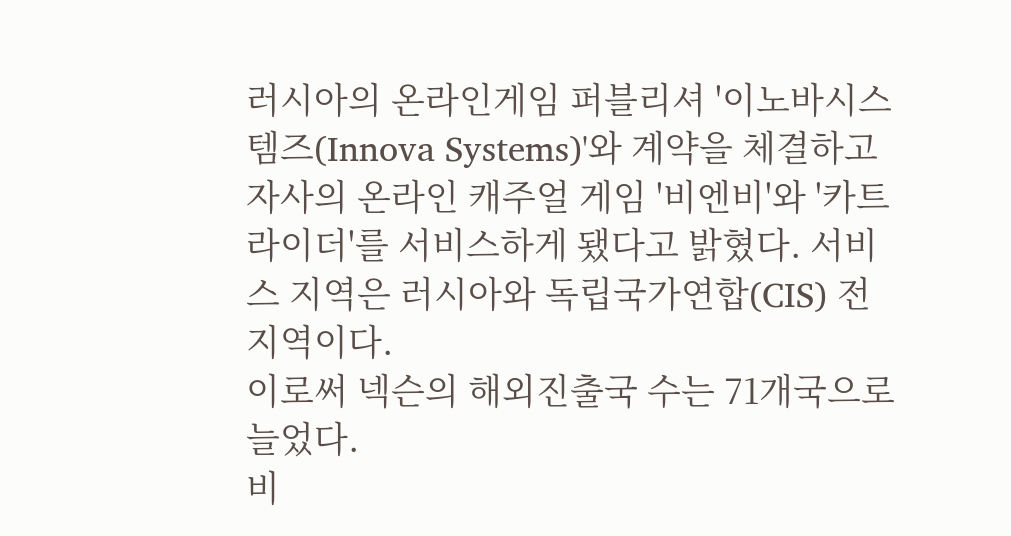러시아의 온라인게임 퍼블리셔 '이노바시스템즈(Innova Systems)'와 계약을 체결하고 자사의 온라인 캐주얼 게임 '비엔비'와 '카트라이더'를 서비스하게 됐다고 밝혔다. 서비스 지역은 러시아와 독립국가연합(CIS) 전 지역이다.
이로써 넥슨의 해외진출국 수는 71개국으로 늘었다.
비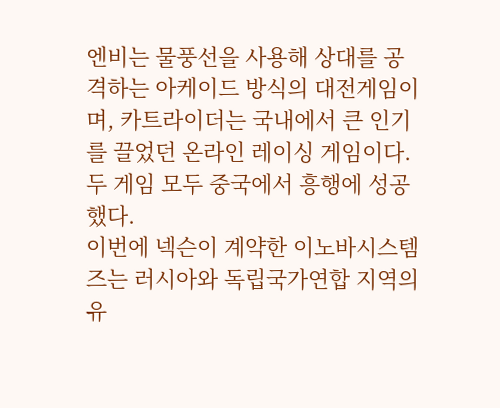엔비는 물풍선을 사용해 상대를 공격하는 아케이드 방식의 대전게임이며, 카트라이더는 국내에서 큰 인기를 끌었던 온라인 레이싱 게임이다. 두 게임 모두 중국에서 흥행에 성공했다.
이번에 넥슨이 계약한 이노바시스템즈는 러시아와 독립국가연합 지역의 유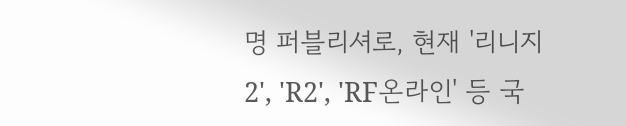명 퍼블리셔로, 현재 '리니지2', 'R2', 'RF온라인' 등 국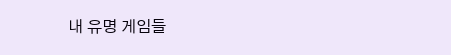내 유명 게임들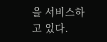을 서비스하고 있다.